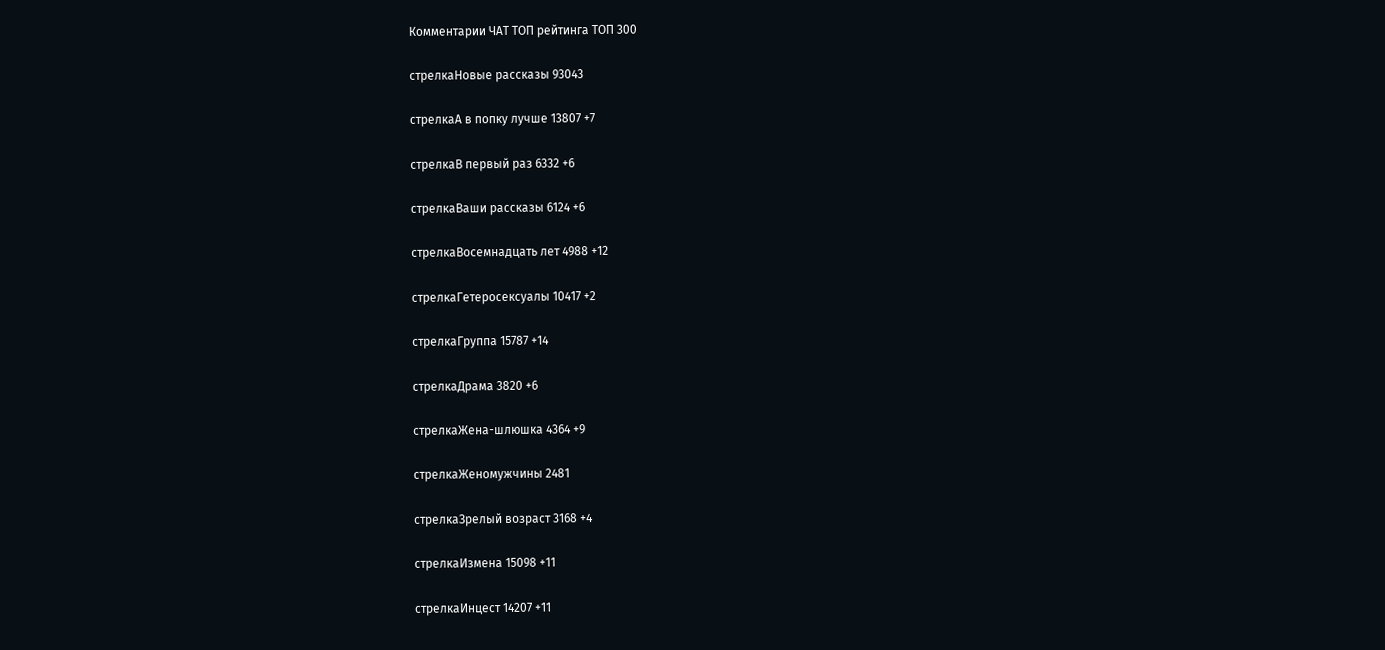Комментарии ЧАТ ТОП рейтинга ТОП 300

стрелкаНовые рассказы 93043

стрелкаА в попку лучше 13807 +7

стрелкаВ первый раз 6332 +6

стрелкаВаши рассказы 6124 +6

стрелкаВосемнадцать лет 4988 +12

стрелкаГетеросексуалы 10417 +2

стрелкаГруппа 15787 +14

стрелкаДрама 3820 +6

стрелкаЖена-шлюшка 4364 +9

стрелкаЖеномужчины 2481

стрелкаЗрелый возраст 3168 +4

стрелкаИзмена 15098 +11

стрелкаИнцест 14207 +11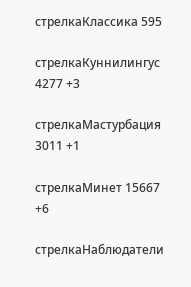стрелкаКлассика 595

стрелкаКуннилингус 4277 +3

стрелкаМастурбация 3011 +1

стрелкаМинет 15667 +6

стрелкаНаблюдатели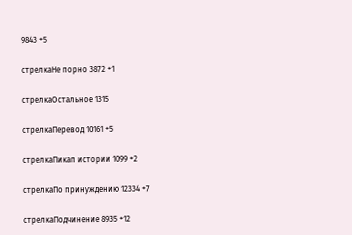9843 +5

стрелкаНе порно 3872 +1

стрелкаОстальное 1315

стрелкаПеревод 10161 +5

стрелкаПикап истории 1099 +2

стрелкаПо принуждению 12334 +7

стрелкаПодчинение 8935 +12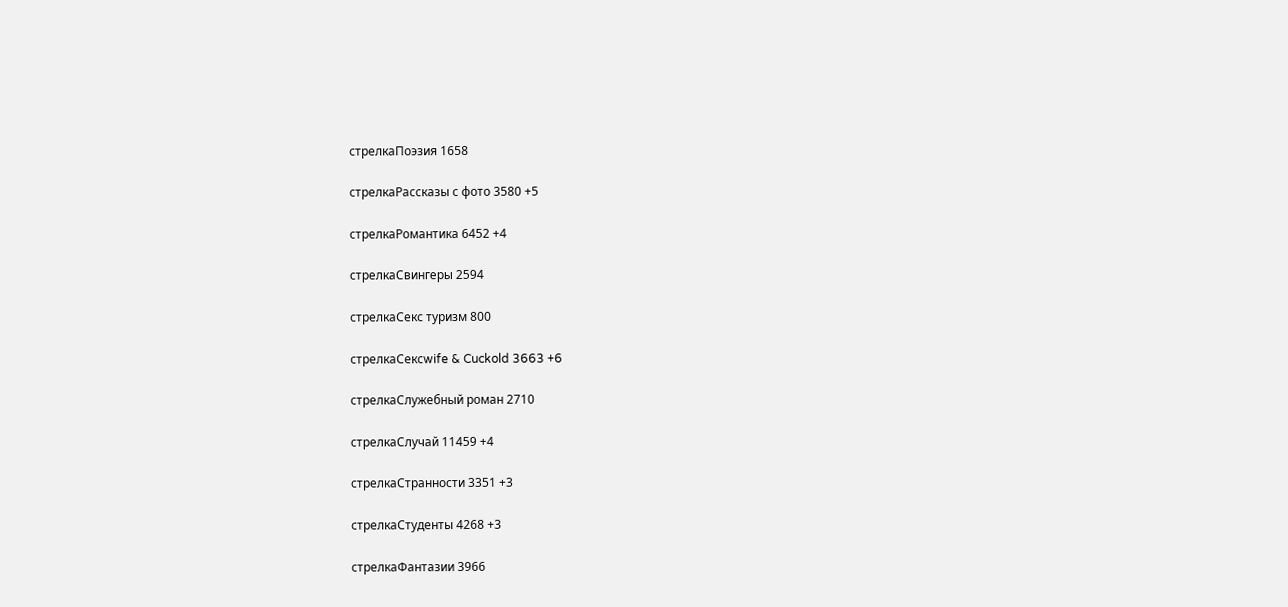стрелкаПоэзия 1658

стрелкаРассказы с фото 3580 +5

стрелкаРомантика 6452 +4

стрелкаСвингеры 2594

стрелкаСекс туризм 800

стрелкаСексwife & Cuckold 3663 +6

стрелкаСлужебный роман 2710

стрелкаСлучай 11459 +4

стрелкаСтранности 3351 +3

стрелкаСтуденты 4268 +3

стрелкаФантазии 3966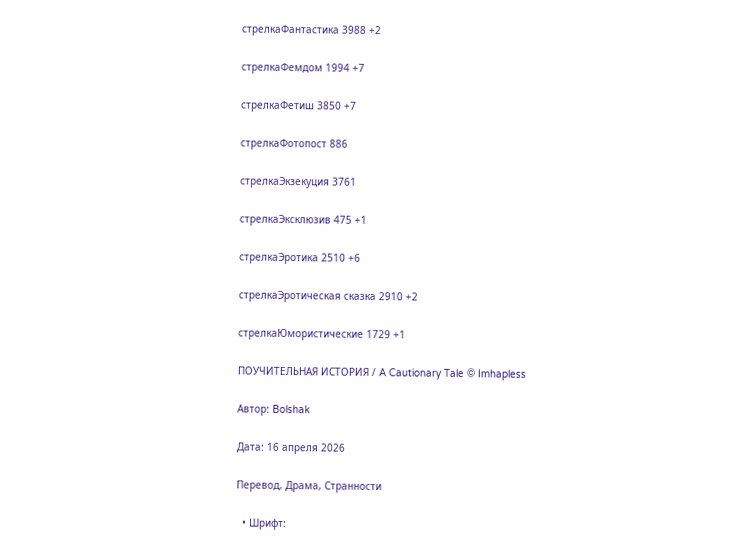стрелкаФантастика 3988 +2

стрелкаФемдом 1994 +7

стрелкаФетиш 3850 +7

стрелкаФотопост 886

стрелкаЭкзекуция 3761

стрелкаЭксклюзив 475 +1

стрелкаЭротика 2510 +6

стрелкаЭротическая сказка 2910 +2

стрелкаЮмористические 1729 +1

ПОУЧИТЕЛЬНАЯ ИСТОРИЯ / A Cautionary Tale © Imhapless

Автор: Bolshak

Дата: 16 апреля 2026

Перевод, Драма, Странности

  • Шрифт: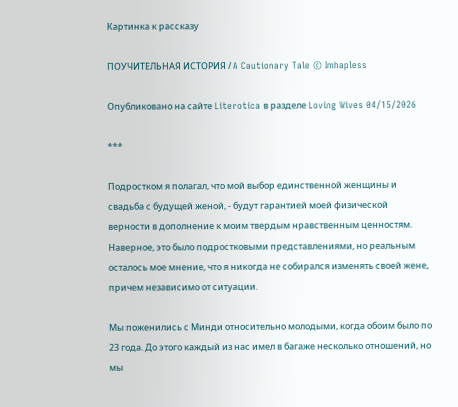Картинка к рассказу

ПОУЧИТЕЛЬНАЯ ИСТОРИЯ / A Cautionary Tale © Imhapless

Опубликовано на сайте Literotica в разделе Loving Wives 04/15/2026

***

Подростком я полагал, что мой выбор единственной женщины и свадьба с будущей женой, - будут гарантией моей физической верности в дополнение к моим твердым нравственным ценностям. Наверное, это было подростковыми представлениями, но реальным осталось мое мнение, что я никогда не собирался изменять своей жене, причем независимо от ситуации.

Мы поженились с Минди относительно молодыми, когда обоим было по 23 года. До этого каждый из нас имел в багаже несколько отношений, но мы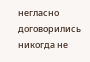негласно договорились никогда не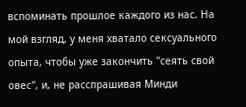вспоминать прошлое каждого из нас. На мой взгляд, у меня хватало сексуального опыта, чтобы уже закончить "сеять свой овес", и, не расспрашивая Минди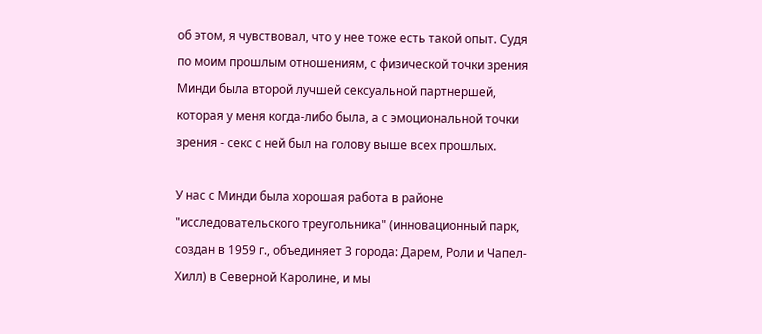об этом, я чувствовал, что у нее тоже есть такой опыт. Судя по моим прошлым отношениям, с физической точки зрения Минди была второй лучшей сексуальной партнершей, которая у меня когда-либо была, а с эмоциональной точки зрения - секс с ней был на голову выше всех прошлых.

У нас с Минди была хорошая работа в районе "исследовательского треугольника" (инновационный парк, создан в 1959 г., объединяет 3 города: Дарем, Роли и Чапел-Хилл) в Северной Каролине, и мы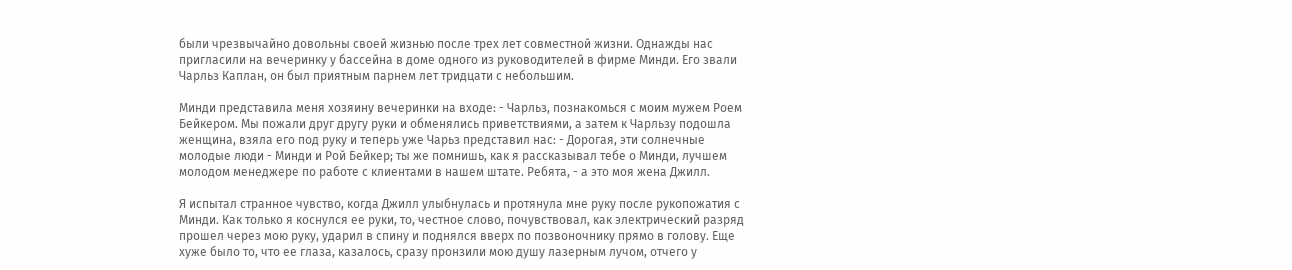были чрезвычайно довольны своей жизнью после трех лет совместной жизни. Однажды нас пригласили на вечеринку у бассейна в доме одного из руководителей в фирме Минди. Его звали Чарльз Каплан, он был приятным парнем лет тридцати с небольшим.

Минди представила меня хозяину вечеринки на входе: - Чарльз, познакомься с моим мужем Роем Бейкером. Мы пожали друг другу руки и обменялись приветствиями, а затем к Чарльзу подошла женщина, взяла его под руку и теперь уже Чарьз представил нас: - Дорогая, эти солнечные молодые люди - Минди и Рой Бейкер; ты же помнишь, как я рассказывал тебе о Минди, лучшем молодом менеджере по работе с клиентами в нашем штате. Ребята, - а это моя жена Джилл.

Я испытал странное чувство, когда Джилл улыбнулась и протянула мне руку после рукопожатия с Минди. Как только я коснулся ее руки, то, честное слово, почувствовал, как электрический разряд прошел через мою руку, ударил в спину и поднялся вверх по позвоночнику прямо в голову. Еще хуже было то, что ее глаза, казалось, сразу пронзили мою душу лазерным лучом, отчего у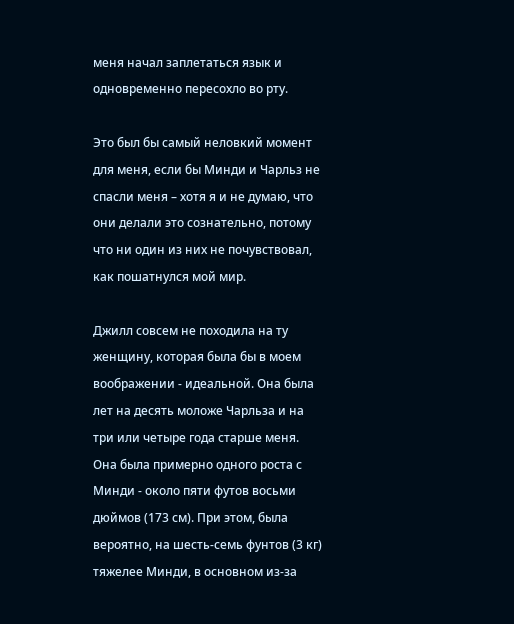меня начал заплетаться язык и одновременно пересохло во рту.

Это был бы самый неловкий момент для меня, если бы Минди и Чарльз не спасли меня – хотя я и не думаю, что они делали это сознательно, потому что ни один из них не почувствовал, как пошатнулся мой мир.

Джилл совсем не походила на ту женщину, которая была бы в моем воображении - идеальной. Она была лет на десять моложе Чарльза и на три или четыре года старше меня. Она была примерно одного роста с Минди - около пяти футов восьми дюймов (173 см). При этом, была вероятно, на шесть-семь фунтов (3 кг) тяжелее Минди, в основном из-за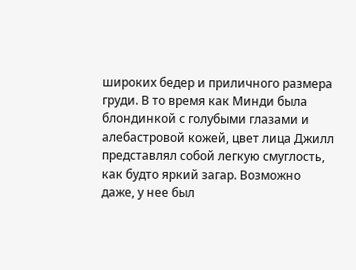широких бедер и приличного размера груди. В то время как Минди была блондинкой с голубыми глазами и алебастровой кожей, цвет лица Джилл представлял собой легкую смуглость, как будто яркий загар. Возможно даже, у нее был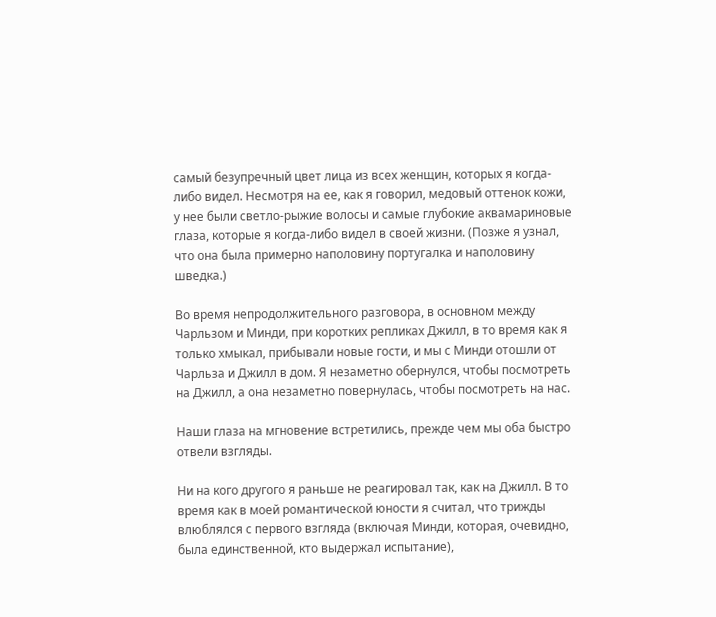самый безупречный цвет лица из всех женщин, которых я когда-либо видел. Несмотря на ее, как я говорил, медовый оттенок кожи, у нее были светло-рыжие волосы и самые глубокие аквамариновые глаза, которые я когда-либо видел в своей жизни. (Позже я узнал, что она была примерно наполовину португалка и наполовину шведка.)

Во время непродолжительного разговора, в основном между Чарльзом и Минди, при коротких репликах Джилл, в то время как я только хмыкал, прибывали новые гости, и мы с Минди отошли от Чарльза и Джилл в дом. Я незаметно обернулся, чтобы посмотреть на Джилл, а она незаметно повернулась, чтобы посмотреть на нас.

Наши глаза на мгновение встретились, прежде чем мы оба быстро отвели взгляды.

Ни на кого другого я раньше не реагировал так, как на Джилл. В то время как в моей романтической юности я считал, что трижды влюблялся с первого взгляда (включая Минди, которая, очевидно, была единственной, кто выдержал испытание),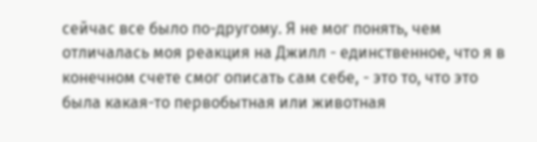сейчас все было по-другому. Я не мог понять, чем отличалась моя реакция на Джилл - единственное, что я в конечном счете смог описать сам себе, - это то, что это была какая-то первобытная или животная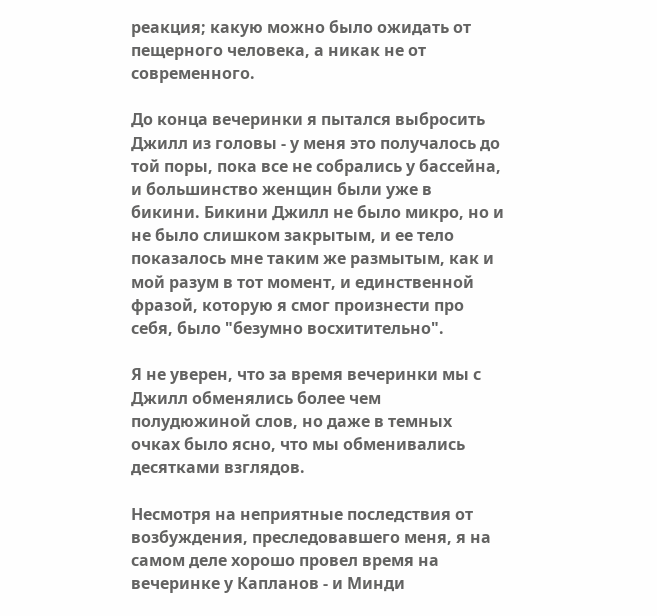реакция; какую можно было ожидать от пещерного человека, а никак не от современного.

До конца вечеринки я пытался выбросить Джилл из головы - у меня это получалось до той поры, пока все не собрались у бассейна, и большинство женщин были уже в бикини. Бикини Джилл не было микро, но и не было слишком закрытым, и ее тело показалось мне таким же размытым, как и мой разум в тот момент, и единственной фразой, которую я смог произнести про себя, было "безумно восхитительно".

Я не уверен, что за время вечеринки мы с Джилл обменялись более чем полудюжиной слов, но даже в темных очках было ясно, что мы обменивались десятками взглядов.

Несмотря на неприятные последствия от возбуждения, преследовавшего меня, я на самом деле хорошо провел время на вечеринке у Капланов - и Минди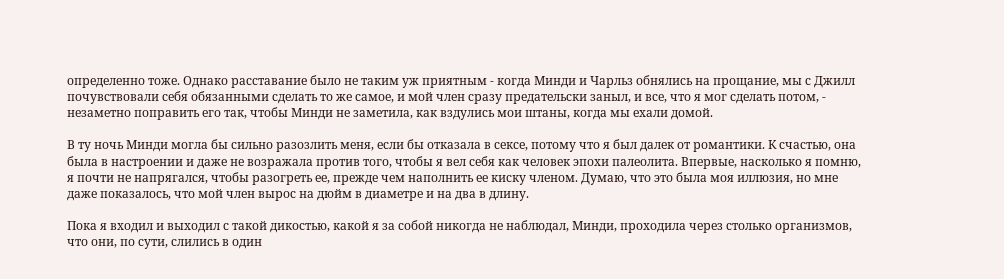определенно тоже. Однако расставание было не таким уж приятным - когда Минди и Чарльз обнялись на прощание, мы с Джилл почувствовали себя обязанными сделать то же самое, и мой член сразу предательски заныл, и все, что я мог сделать потом, - незаметно поправить его так, чтобы Минди не заметила, как вздулись мои штаны, когда мы ехали домой.

В ту ночь Минди могла бы сильно разозлить меня, если бы отказала в сексе, потому что я был далек от романтики. К счастью, она была в настроении и даже не возражала против того, чтобы я вел себя как человек эпохи палеолита. Впервые, насколько я помню, я почти не напрягался, чтобы разогреть ее, прежде чем наполнить ее киску членом. Думаю, что это была моя иллюзия, но мне даже показалось, что мой член вырос на дюйм в диаметре и на два в длину.

Пока я входил и выходил с такой дикостью, какой я за собой никогда не наблюдал, Минди, проходила через столько организмов, что они, по сути, слились в один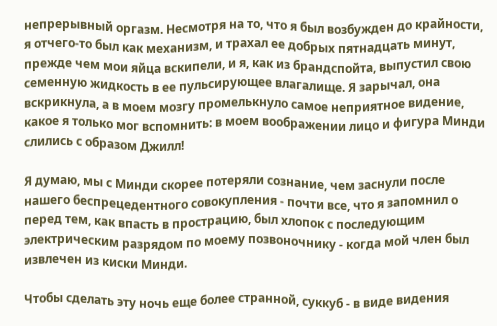непрерывный оргазм. Несмотря на то, что я был возбужден до крайности, я отчего-то был как механизм, и трахал ее добрых пятнадцать минут, прежде чем мои яйца вскипели, и я, как из брандспойта, выпустил свою семенную жидкость в ее пульсирующее влагалище. Я зарычал, она вскрикнула, а в моем мозгу промелькнуло самое неприятное видение, какое я только мог вспомнить: в моем воображении лицо и фигура Минди слились с образом Джилл!

Я думаю, мы с Минди скорее потеряли сознание, чем заснули после нашего беспрецедентного совокупления - почти все, что я запомнил о перед тем, как впасть в прострацию, был хлопок с последующим электрическим разрядом по моему позвоночнику - когда мой член был извлечен из киски Минди.

Чтобы сделать эту ночь еще более странной, суккуб - в виде видения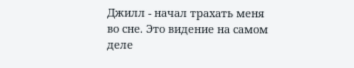Джилл - начал трахать меня во сне. Это видение на самом деле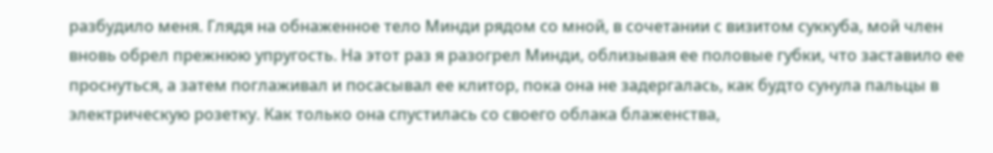разбудило меня. Глядя на обнаженное тело Минди рядом со мной, в сочетании с визитом суккуба, мой член вновь обрел прежнюю упругость. На этот раз я разогрел Минди, облизывая ее половые губки, что заставило ее проснуться, а затем поглаживал и посасывал ее клитор, пока она не задергалась, как будто сунула пальцы в электрическую розетку. Как только она спустилась со своего облака блаженства,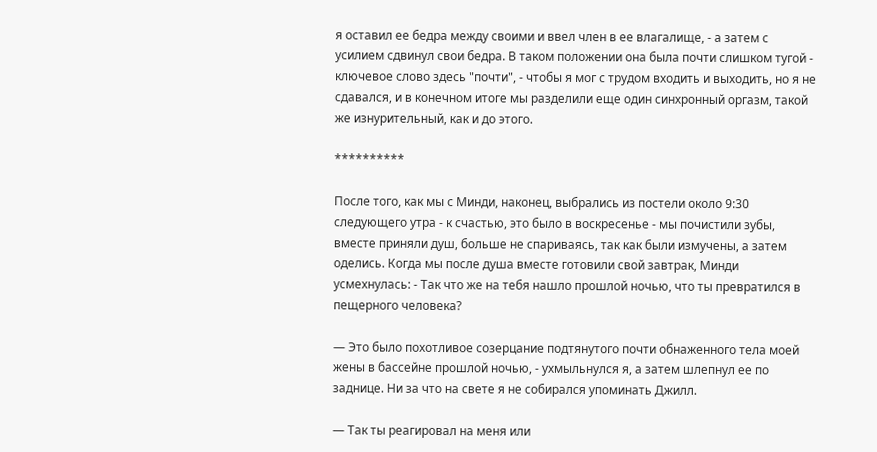я оставил ее бедра между своими и ввел член в ее влагалище, - а затем с усилием сдвинул свои бедра. В таком положении она была почти слишком тугой - ключевое слово здесь "почти", - чтобы я мог с трудом входить и выходить, но я не сдавался, и в конечном итоге мы разделили еще один синхронный оргазм, такой же изнурительный, как и до этого.

**********

После того, как мы с Минди, наконец, выбрались из постели около 9:30 следующего утра - к счастью, это было в воскресенье - мы почистили зубы, вместе приняли душ, больше не спариваясь, так как были измучены, а затем оделись. Когда мы после душа вместе готовили свой завтрак, Минди усмехнулась: - Так что же на тебя нашло прошлой ночью, что ты превратился в пещерного человека?

— Это было похотливое созерцание подтянутого почти обнаженного тела моей жены в бассейне прошлой ночью, - ухмыльнулся я, а затем шлепнул ее по заднице. Ни за что на свете я не собирался упоминать Джилл.

— Так ты реагировал на меня или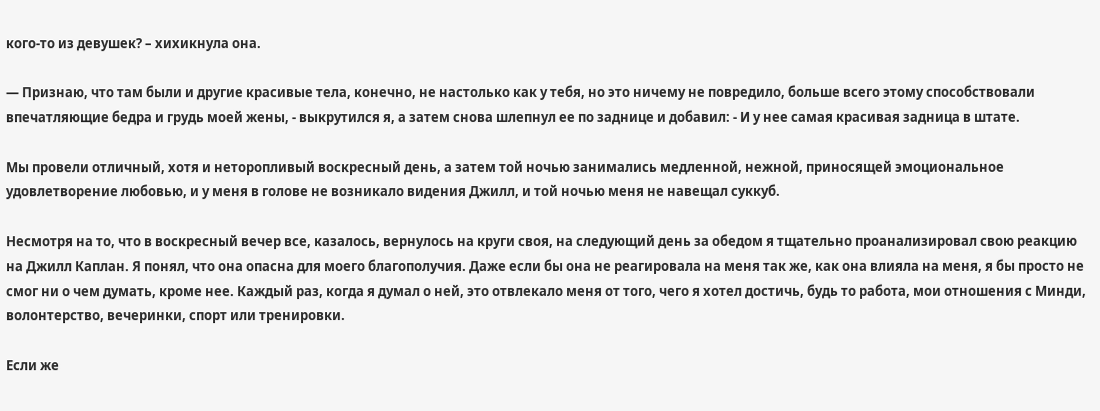кого-то из девушек? – хихикнула она.

— Признаю, что там были и другие красивые тела, конечно, не настолько как у тебя, но это ничему не повредило, больше всего этому способствовали впечатляющие бедра и грудь моей жены, - выкрутился я, а затем снова шлепнул ее по заднице и добавил: - И у нее самая красивая задница в штате.

Мы провели отличный, хотя и неторопливый воскресный день, а затем той ночью занимались медленной, нежной, приносящей эмоциональное удовлетворение любовью, и у меня в голове не возникало видения Джилл, и той ночью меня не навещал суккуб.

Несмотря на то, что в воскресный вечер все, казалось, вернулось на круги своя, на следующий день за обедом я тщательно проанализировал свою реакцию на Джилл Каплан. Я понял, что она опасна для моего благополучия. Даже если бы она не реагировала на меня так же, как она влияла на меня, я бы просто не смог ни о чем думать, кроме нее. Каждый раз, когда я думал о ней, это отвлекало меня от того, чего я хотел достичь, будь то работа, мои отношения с Минди, волонтерство, вечеринки, спорт или тренировки.

Если же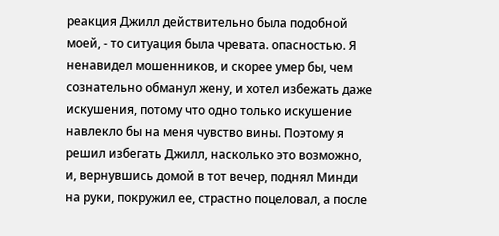реакция Джилл действительно была подобной моей, - то ситуация была чревата. опасностью. Я ненавидел мошенников, и скорее умер бы, чем сознательно обманул жену, и хотел избежать даже искушения, потому что одно только искушение навлекло бы на меня чувство вины. Поэтому я решил избегать Джилл, насколько это возможно, и, вернувшись домой в тот вечер, поднял Минди на руки, покружил ее, страстно поцеловал, а после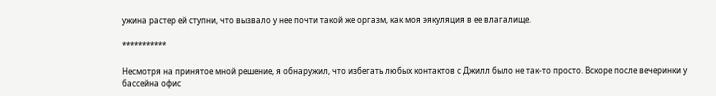ужина растер ей ступни, что вызвало у нее почти такой же оргазм, как моя эякуляция в ее влагалище.

***********

Несмотря на принятое мной решение, я обнаружил, что избегать любых контактов с Джилл было не так-то просто. Вскоре после вечеринки у бассейна офис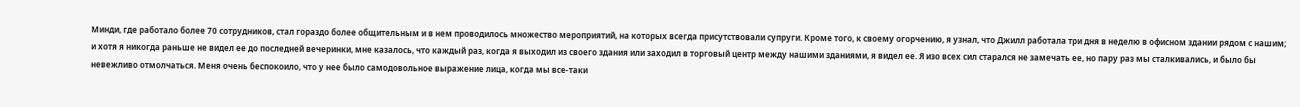Минди, где работало более 70 сотрудников, стал гораздо более общительным и в нем проводилось множество мероприятий, на которых всегда присутствовали супруги. Кроме того, к своему огорчению, я узнал, что Джилл работала три дня в неделю в офисном здании рядом с нашим; и хотя я никогда раньше не видел ее до последней вечеринки, мне казалось, что каждый раз, когда я выходил из своего здания или заходил в торговый центр между нашими зданиями, я видел ее. Я изо всех сил старался не замечать ее, но пару раз мы сталкивались, и было бы невежливо отмолчаться. Меня очень беспокоило, что у нее было самодовольное выражение лица, когда мы все-таки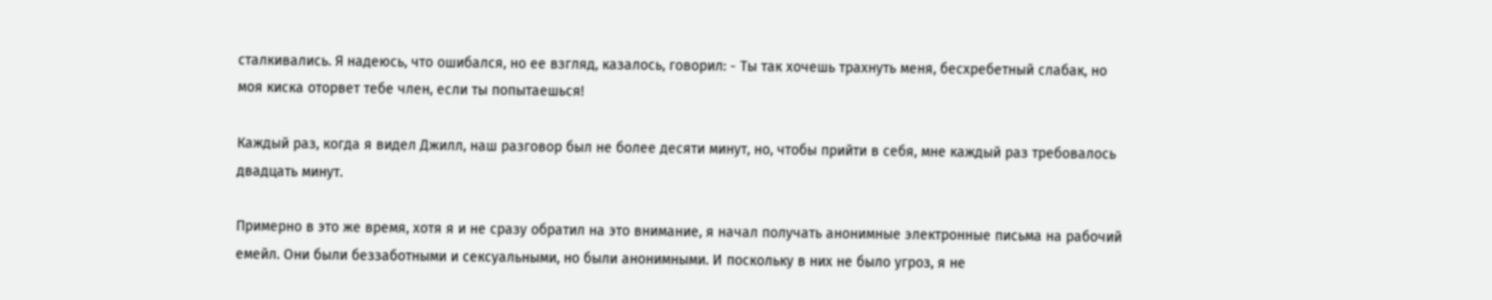сталкивались. Я надеюсь, что ошибался, но ее взгляд, казалось, говорил: - Ты так хочешь трахнуть меня, бесхребетный слабак, но моя киска оторвет тебе член, если ты попытаешься!

Каждый раз, когда я видел Джилл, наш разговор был не более десяти минут, но, чтобы прийти в себя, мне каждый раз требовалось двадцать минут.

Примерно в это же время, хотя я и не сразу обратил на это внимание, я начал получать анонимные электронные письма на рабочий емейл. Они были беззаботными и сексуальными, но были анонимными. И поскольку в них не было угроз, я не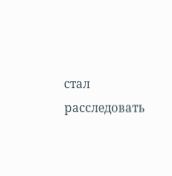стал расследовать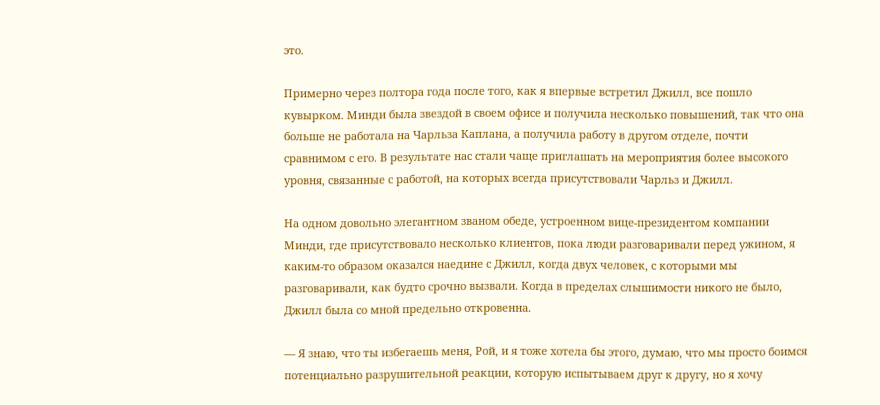это.

Примерно через полтора года после того, как я впервые встретил Джилл, все пошло кувырком. Минди была звездой в своем офисе и получила несколько повышений, так что она больше не работала на Чарльза Каплана, а получила работу в другом отделе, почти сравнимом с его. В результате нас стали чаще приглашать на мероприятия более высокого уровня, связанные с работой, на которых всегда присутствовали Чарльз и Джилл.

На одном довольно элегантном званом обеде, устроенном вице-президентом компании Минди, где присутствовало несколько клиентов, пока люди разговаривали перед ужином, я каким-то образом оказался наедине с Джилл, когда двух человек, с которыми мы разговаривали, как будто срочно вызвали. Когда в пределах слышимости никого не было, Джилл была со мной предельно откровенна.

— Я знаю, что ты избегаешь меня, Рой, и я тоже хотела бы этого, думаю, что мы просто боимся потенциально разрушительной реакции, которую испытываем друг к другу, но я хочу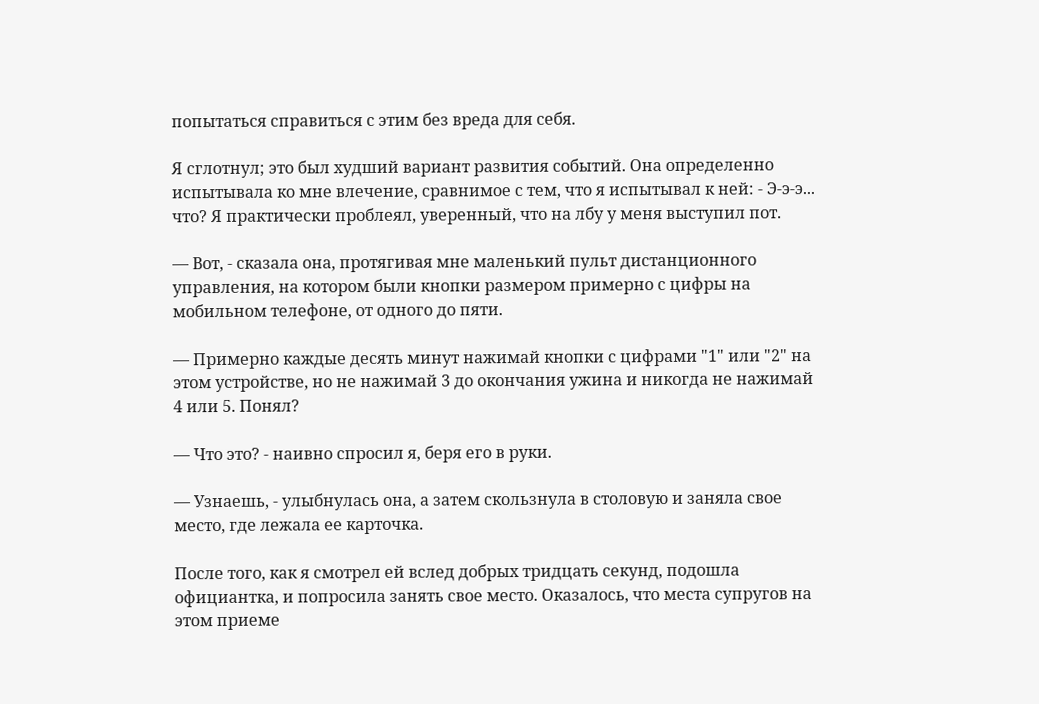попытаться справиться с этим без вреда для себя.

Я сглотнул; это был худший вариант развития событий. Она определенно испытывала ко мне влечение, сравнимое с тем, что я испытывал к ней: - Э-э-э... что? Я практически проблеял, уверенный, что на лбу у меня выступил пот.

— Вот, - сказала она, протягивая мне маленький пульт дистанционного управления, на котором были кнопки размером примерно с цифры на мобильном телефоне, от одного до пяти.

— Примерно каждые десять минут нажимай кнопки с цифрами "1" или "2" на этом устройстве, но не нажимай 3 до окончания ужина и никогда не нажимай 4 или 5. Понял?

— Что это? - наивно спросил я, беря его в руки.

— Узнаешь, - улыбнулась она, а затем скользнула в столовую и заняла свое место, где лежала ее карточка.

После того, как я смотрел ей вслед добрых тридцать секунд, подошла официантка, и попросила занять свое место. Оказалось, что места супругов на этом приеме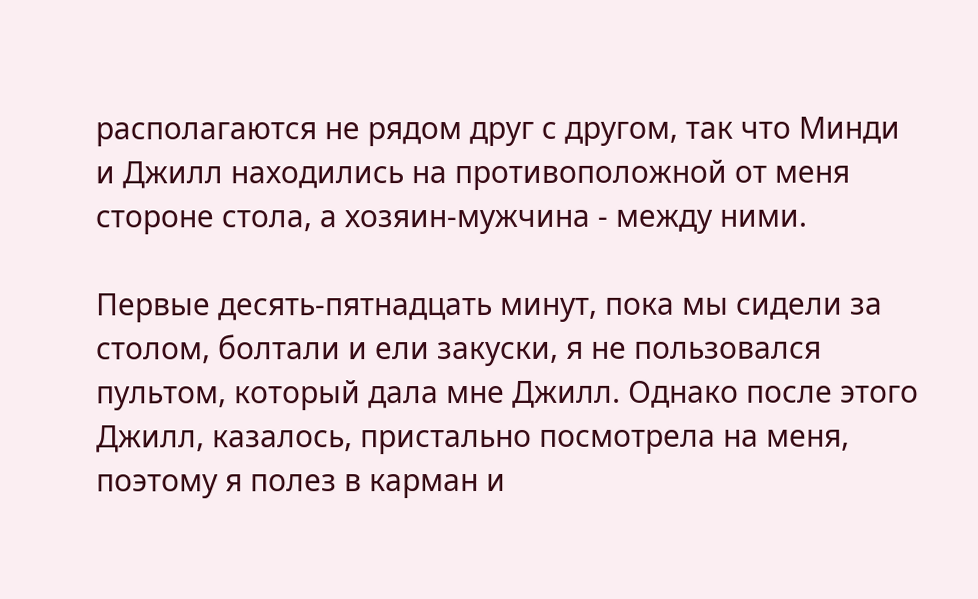располагаются не рядом друг с другом, так что Минди и Джилл находились на противоположной от меня стороне стола, а хозяин-мужчина - между ними.

Первые десять-пятнадцать минут, пока мы сидели за столом, болтали и ели закуски, я не пользовался пультом, который дала мне Джилл. Однако после этого Джилл, казалось, пристально посмотрела на меня, поэтому я полез в карман и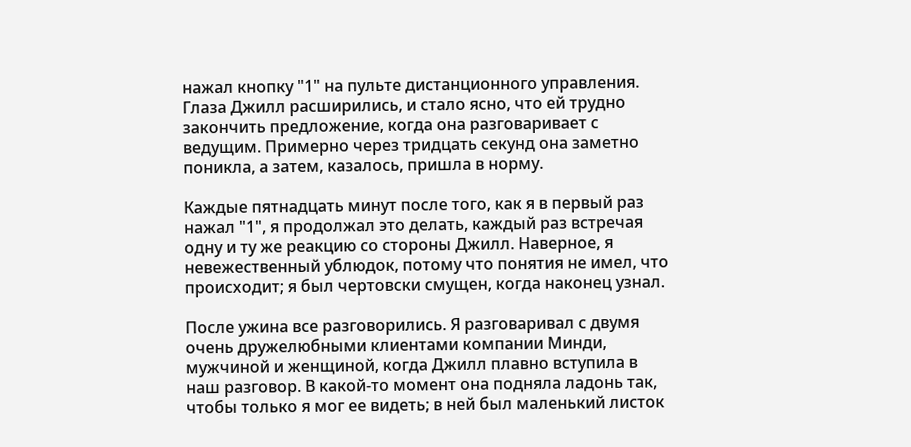нажал кнопку "1" на пульте дистанционного управления. Глаза Джилл расширились, и стало ясно, что ей трудно закончить предложение, когда она разговаривает с ведущим. Примерно через тридцать секунд она заметно поникла, а затем, казалось, пришла в норму.

Каждые пятнадцать минут после того, как я в первый раз нажал "1", я продолжал это делать, каждый раз встречая одну и ту же реакцию со стороны Джилл. Наверное, я невежественный ублюдок, потому что понятия не имел, что происходит; я был чертовски смущен, когда наконец узнал.

После ужина все разговорились. Я разговаривал с двумя очень дружелюбными клиентами компании Минди, мужчиной и женщиной, когда Джилл плавно вступила в наш разговор. В какой-то момент она подняла ладонь так, чтобы только я мог ее видеть; в ней был маленький листок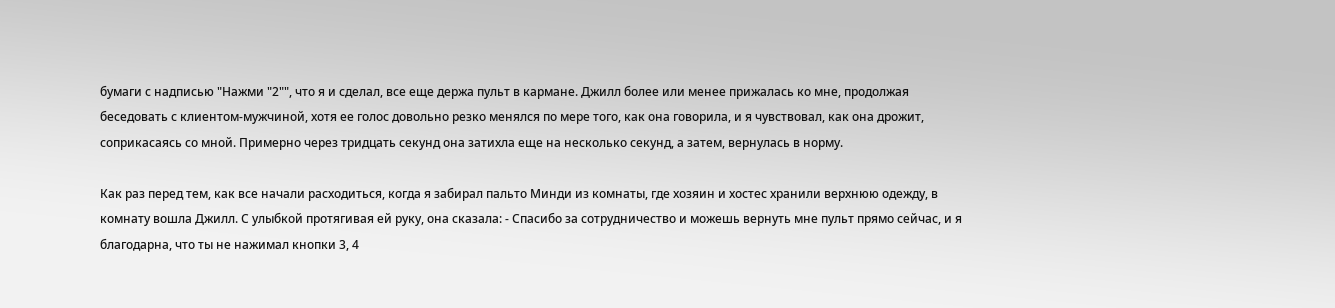бумаги с надписью "Нажми "2"", что я и сделал, все еще держа пульт в кармане. Джилл более или менее прижалась ко мне, продолжая беседовать с клиентом-мужчиной, хотя ее голос довольно резко менялся по мере того, как она говорила, и я чувствовал, как она дрожит, соприкасаясь со мной. Примерно через тридцать секунд она затихла еще на несколько секунд, а затем, вернулась в норму.

Как раз перед тем, как все начали расходиться, когда я забирал пальто Минди из комнаты, где хозяин и хостес хранили верхнюю одежду, в комнату вошла Джилл. С улыбкой протягивая ей руку, она сказала: - Спасибо за сотрудничество и можешь вернуть мне пульт прямо сейчас, и я благодарна, что ты не нажимал кнопки 3, 4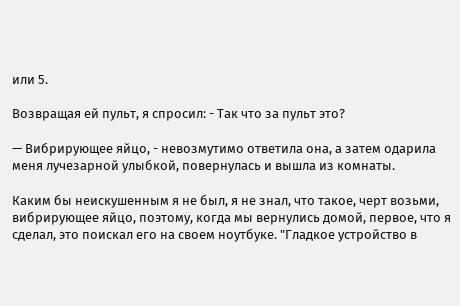или 5.

Возвращая ей пульт, я спросил: - Так что за пульт это?

— Вибрирующее яйцо, - невозмутимо ответила она, а затем одарила меня лучезарной улыбкой, повернулась и вышла из комнаты.

Каким бы неискушенным я не был, я не знал, что такое, черт возьми, вибрирующее яйцо, поэтому, когда мы вернулись домой, первое, что я сделал, это поискал его на своем ноутбуке. "Гладкое устройство в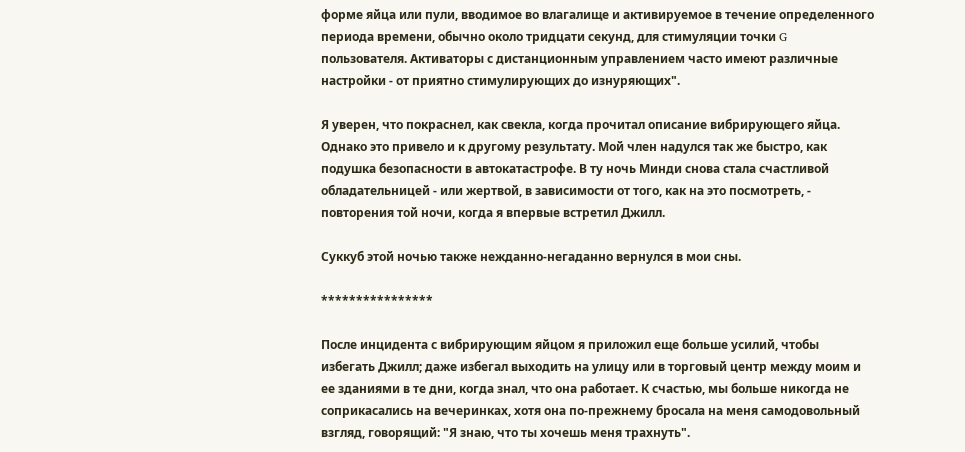форме яйца или пули, вводимое во влагалище и активируемое в течение определенного периода времени, обычно около тридцати секунд, для стимуляции точки G пользователя. Активаторы с дистанционным управлением часто имеют различные настройки - от приятно стимулирующих до изнуряющих".

Я уверен, что покраснел, как свекла, когда прочитал описание вибрирующего яйца. Однако это привело и к другому результату. Мой член надулся так же быстро, как подушка безопасности в автокатастрофе. В ту ночь Минди снова стала счастливой обладательницей - или жертвой, в зависимости от того, как на это посмотреть, - повторения той ночи, когда я впервые встретил Джилл.

Суккуб этой ночью также нежданно-негаданно вернулся в мои сны.

****************

После инцидента с вибрирующим яйцом я приложил еще больше усилий, чтобы избегать Джилл; даже избегал выходить на улицу или в торговый центр между моим и ее зданиями в те дни, когда знал, что она работает. К счастью, мы больше никогда не соприкасались на вечеринках, хотя она по-прежнему бросала на меня самодовольный взгляд, говорящий: "Я знаю, что ты хочешь меня трахнуть".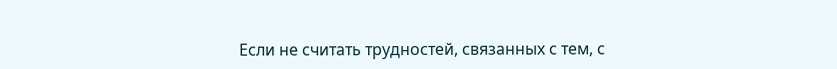Если не считать трудностей, связанных с тем, с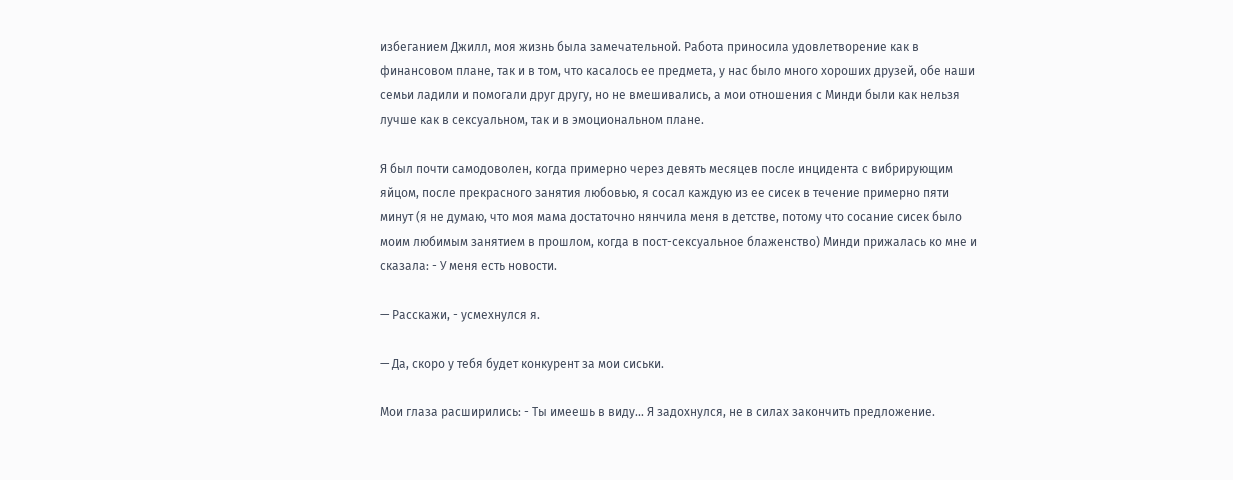избеганием Джилл, моя жизнь была замечательной. Работа приносила удовлетворение как в финансовом плане, так и в том, что касалось ее предмета, у нас было много хороших друзей, обе наши семьи ладили и помогали друг другу, но не вмешивались, а мои отношения с Минди были как нельзя лучше как в сексуальном, так и в эмоциональном плане.

Я был почти самодоволен, когда примерно через девять месяцев после инцидента с вибрирующим яйцом, после прекрасного занятия любовью, я сосал каждую из ее сисек в течение примерно пяти минут (я не думаю, что моя мама достаточно нянчила меня в детстве, потому что сосание сисек было моим любимым занятием в прошлом, когда в пост-сексуальное блаженство) Минди прижалась ко мне и сказала: - У меня есть новости.

— Расскажи, - усмехнулся я.

— Да, скоро у тебя будет конкурент за мои сиськи.

Мои глаза расширились: - Ты имеешь в виду... Я задохнулся, не в силах закончить предложение.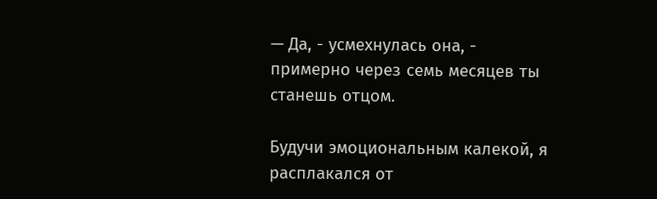— Да, - усмехнулась она, - примерно через семь месяцев ты станешь отцом.

Будучи эмоциональным калекой, я расплакался от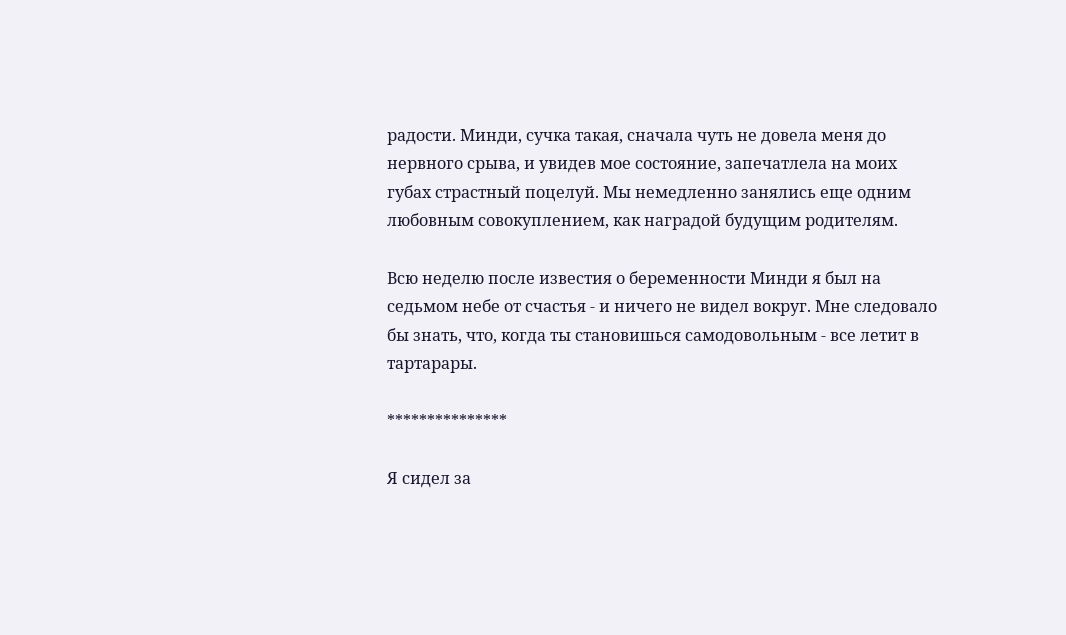радости. Минди, сучка такая, сначала чуть не довела меня до нервного срыва, и увидев мое состояние, запечатлела на моих губах страстный поцелуй. Мы немедленно занялись еще одним любовным совокуплением, как наградой будущим родителям.

Всю неделю после известия о беременности Минди я был на седьмом небе от счастья - и ничего не видел вокруг. Мне следовало бы знать, что, когда ты становишься самодовольным - все летит в тартарары.

***************

Я сидел за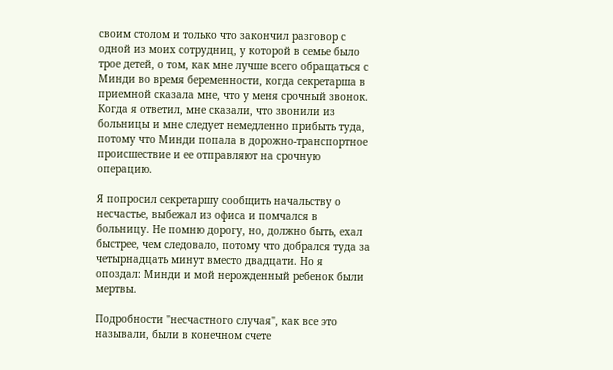своим столом и только что закончил разговор с одной из моих сотрудниц, у которой в семье было трое детей, о том, как мне лучше всего обращаться с Минди во время беременности, когда секретарша в приемной сказала мне, что у меня срочный звонок. Когда я ответил, мне сказали, что звонили из больницы и мне следует немедленно прибыть туда, потому что Минди попала в дорожно-транспортное происшествие и ее отправляют на срочную операцию.

Я попросил секретаршу сообщить начальству о несчастье, выбежал из офиса и помчался в больницу. Не помню дорогу, но, должно быть, ехал быстрее, чем следовало, потому что добрался туда за четырнадцать минут вместо двадцати. Но я опоздал: Минди и мой нерожденный ребенок были мертвы.

Подробности "несчастного случая", как все это называли, были в конечном счете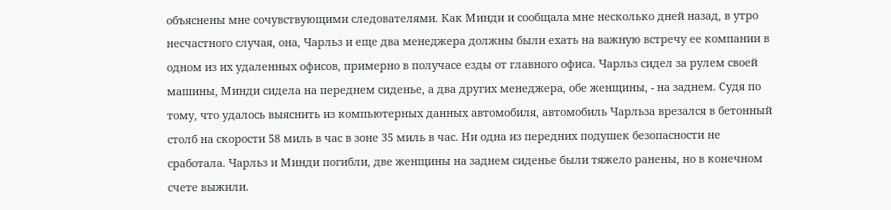объяснены мне сочувствующими следователями. Как Минди и сообщала мне несколько дней назад, в утро несчастного случая, она, Чарльз и еще два менеджера должны были ехать на важную встречу ее компании в одном из их удаленных офисов, примерно в получасе езды от главного офиса. Чарльз сидел за рулем своей машины, Минди сидела на переднем сиденье, а два других менеджера, обе женщины, - на заднем. Судя по тому, что удалось выяснить из компьютерных данных автомобиля, автомобиль Чарльза врезался в бетонный столб на скорости 58 миль в час в зоне 35 миль в час. Ни одна из передних подушек безопасности не сработала. Чарльз и Минди погибли, две женщины на заднем сиденье были тяжело ранены, но в конечном счете выжили.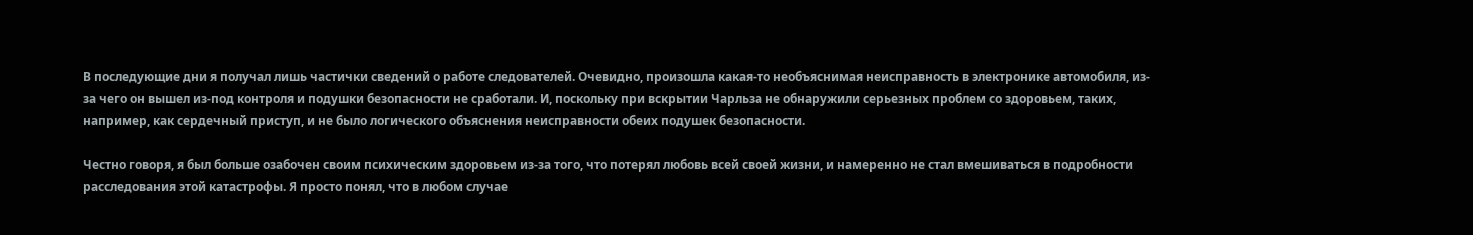В последующие дни я получал лишь частички сведений о работе следователей. Очевидно, произошла какая-то необъяснимая неисправность в электронике автомобиля, из-за чего он вышел из-под контроля и подушки безопасности не сработали. И, поскольку при вскрытии Чарльза не обнаружили серьезных проблем со здоровьем, таких, например, как сердечный приступ, и не было логического объяснения неисправности обеих подушек безопасности.

Честно говоря, я был больше озабочен своим психическим здоровьем из-за того, что потерял любовь всей своей жизни, и намеренно не стал вмешиваться в подробности расследования этой катастрофы. Я просто понял, что в любом случае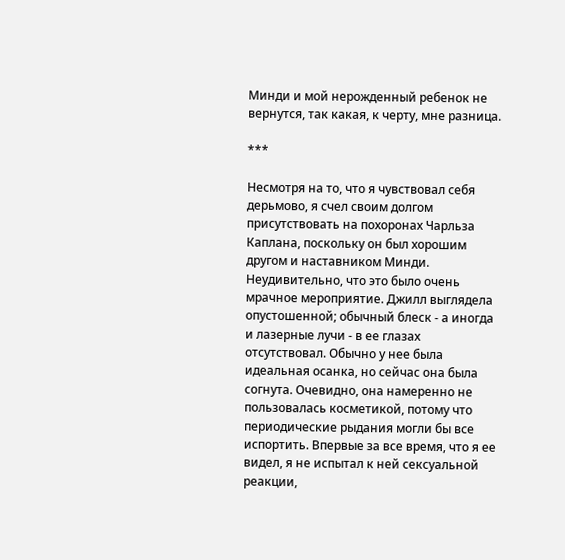Минди и мой нерожденный ребенок не вернутся, так какая, к черту, мне разница.

***

Несмотря на то, что я чувствовал себя дерьмово, я счел своим долгом присутствовать на похоронах Чарльза Каплана, поскольку он был хорошим другом и наставником Минди. Неудивительно, что это было очень мрачное мероприятие. Джилл выглядела опустошенной; обычный блеск - а иногда и лазерные лучи - в ее глазах отсутствовал. Обычно у нее была идеальная осанка, но сейчас она была согнута. Очевидно, она намеренно не пользовалась косметикой, потому что периодические рыдания могли бы все испортить. Впервые за все время, что я ее видел, я не испытал к ней сексуальной реакции,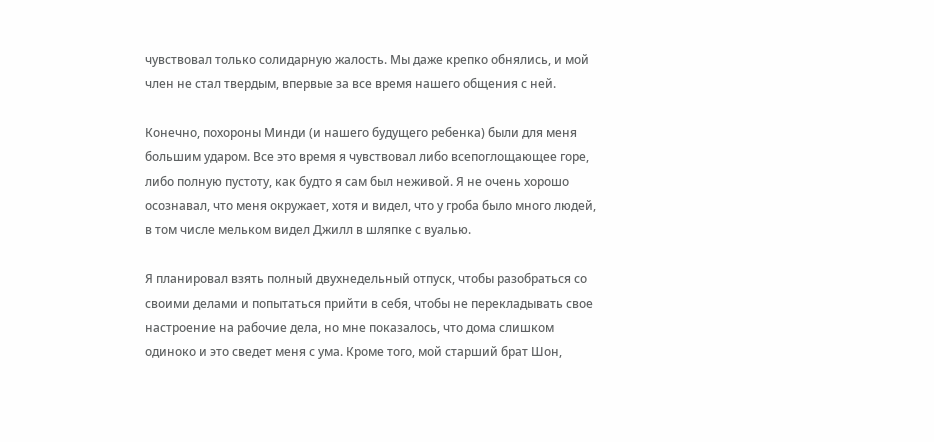чувствовал только солидарную жалость. Мы даже крепко обнялись, и мой член не стал твердым, впервые за все время нашего общения с ней.

Конечно, похороны Минди (и нашего будущего ребенка) были для меня большим ударом. Все это время я чувствовал либо всепоглощающее горе, либо полную пустоту, как будто я сам был неживой. Я не очень хорошо осознавал, что меня окружает, хотя и видел, что у гроба было много людей, в том числе мельком видел Джилл в шляпке с вуалью.

Я планировал взять полный двухнедельный отпуск, чтобы разобраться со своими делами и попытаться прийти в себя, чтобы не перекладывать свое настроение на рабочие дела, но мне показалось, что дома слишком одиноко и это сведет меня с ума. Кроме того, мой старший брат Шон,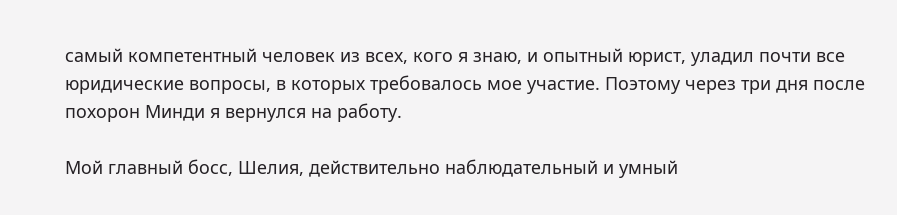самый компетентный человек из всех, кого я знаю, и опытный юрист, уладил почти все юридические вопросы, в которых требовалось мое участие. Поэтому через три дня после похорон Минди я вернулся на работу.

Мой главный босс, Шелия, действительно наблюдательный и умный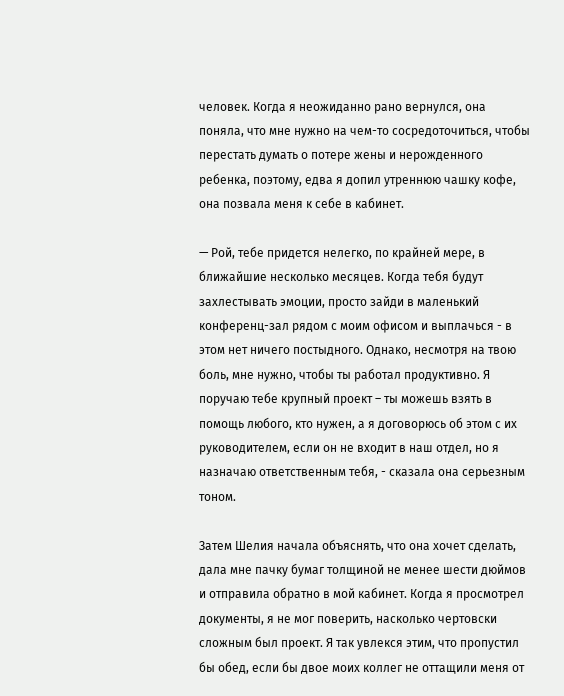человек. Когда я неожиданно рано вернулся, она поняла, что мне нужно на чем-то сосредоточиться, чтобы перестать думать о потере жены и нерожденного ребенка, поэтому, едва я допил утреннюю чашку кофе, она позвала меня к себе в кабинет.

— Рой, тебе придется нелегко, по крайней мере, в ближайшие несколько месяцев. Когда тебя будут захлестывать эмоции, просто зайди в маленький конференц-зал рядом с моим офисом и выплачься - в этом нет ничего постыдного. Однако, несмотря на твою боль, мне нужно, чтобы ты работал продуктивно. Я поручаю тебе крупный проект – ты можешь взять в помощь любого, кто нужен, а я договорюсь об этом с их руководителем, если он не входит в наш отдел, но я назначаю ответственным тебя, - сказала она серьезным тоном.

Затем Шелия начала объяснять, что она хочет сделать, дала мне пачку бумаг толщиной не менее шести дюймов и отправила обратно в мой кабинет. Когда я просмотрел документы, я не мог поверить, насколько чертовски сложным был проект. Я так увлекся этим, что пропустил бы обед, если бы двое моих коллег не оттащили меня от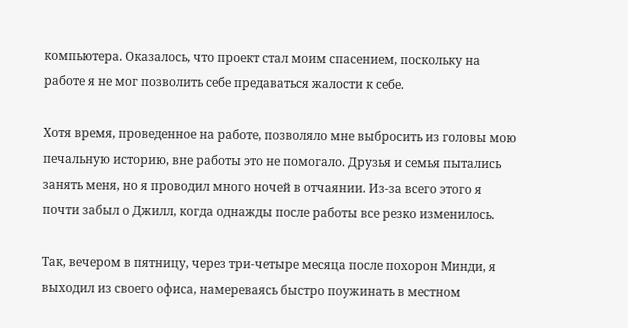компьютера. Оказалось, что проект стал моим спасением, поскольку на работе я не мог позволить себе предаваться жалости к себе.

Хотя время, проведенное на работе, позволяло мне выбросить из головы мою печальную историю, вне работы это не помогало. Друзья и семья пытались занять меня, но я проводил много ночей в отчаянии. Из-за всего этого я почти забыл о Джилл, когда однажды после работы все резко изменилось.

Так, вечером в пятницу, через три-четыре месяца после похорон Минди, я выходил из своего офиса, намереваясь быстро поужинать в местном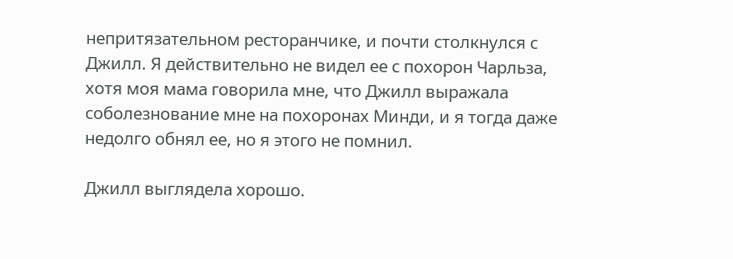непритязательном ресторанчике, и почти столкнулся с Джилл. Я действительно не видел ее с похорон Чарльза, хотя моя мама говорила мне, что Джилл выражала соболезнование мне на похоронах Минди, и я тогда даже недолго обнял ее, но я этого не помнил.

Джилл выглядела хорошо.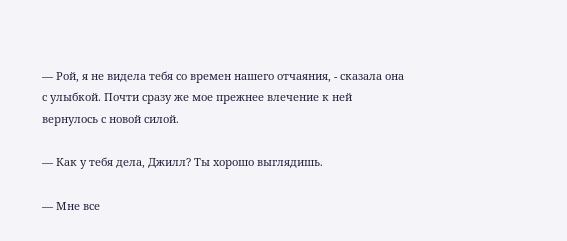— Рой, я не видела тебя со времен нашего отчаяния, - сказала она с улыбкой. Почти сразу же мое прежнее влечение к ней вернулось с новой силой.

— Как у тебя дела, Джилл? Ты хорошо выглядишь.

— Мне все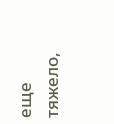еще тяжело,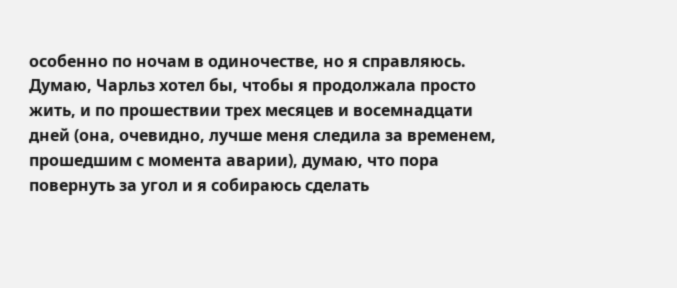особенно по ночам в одиночестве, но я справляюсь. Думаю, Чарльз хотел бы, чтобы я продолжала просто жить, и по прошествии трех месяцев и восемнадцати дней (она, очевидно, лучше меня следила за временем, прошедшим с момента аварии), думаю, что пора повернуть за угол и я собираюсь сделать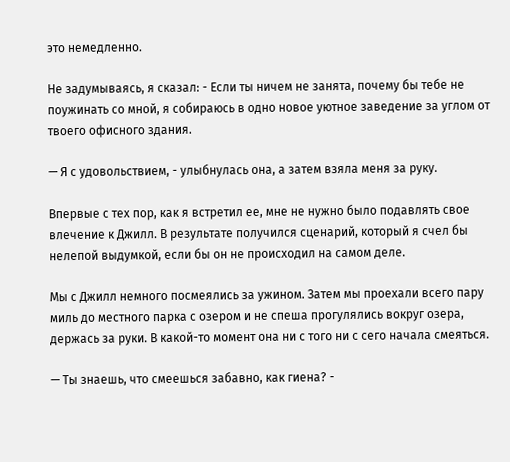это немедленно.

Не задумываясь, я сказал: - Если ты ничем не занята, почему бы тебе не поужинать со мной, я собираюсь в одно новое уютное заведение за углом от твоего офисного здания.

— Я с удовольствием, - улыбнулась она, а затем взяла меня за руку.

Впервые с тех пор, как я встретил ее, мне не нужно было подавлять свое влечение к Джилл. В результате получился сценарий, который я счел бы нелепой выдумкой, если бы он не происходил на самом деле.

Мы с Джилл немного посмеялись за ужином. Затем мы проехали всего пару миль до местного парка с озером и не спеша прогулялись вокруг озера, держась за руки. В какой-то момент она ни с того ни с сего начала смеяться.

— Ты знаешь, что смеешься забавно, как гиена? -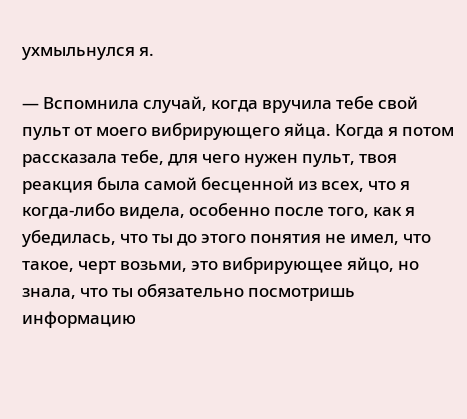ухмыльнулся я.

— Вспомнила случай, когда вручила тебе свой пульт от моего вибрирующего яйца. Когда я потом рассказала тебе, для чего нужен пульт, твоя реакция была самой бесценной из всех, что я когда-либо видела, особенно после того, как я убедилась, что ты до этого понятия не имел, что такое, черт возьми, это вибрирующее яйцо, но знала, что ты обязательно посмотришь информацию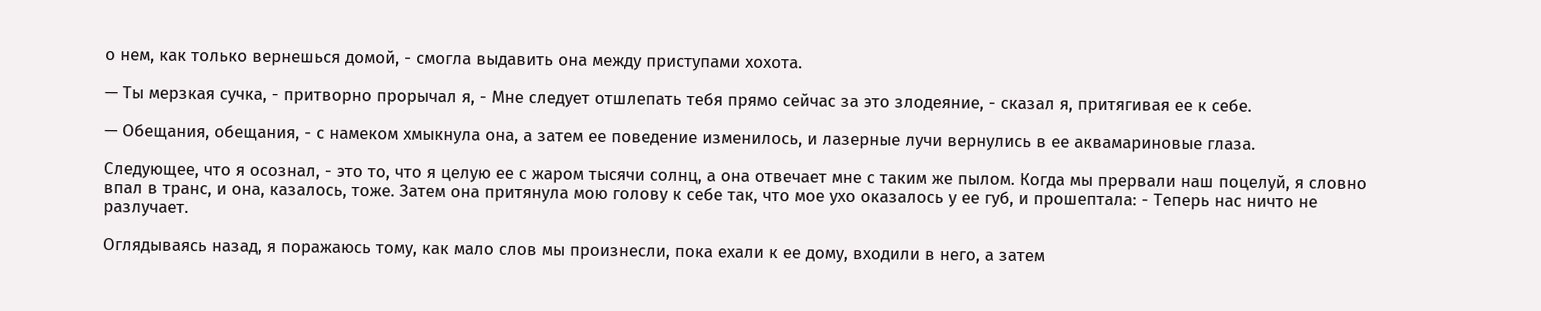о нем, как только вернешься домой, - смогла выдавить она между приступами хохота.

— Ты мерзкая сучка, - притворно прорычал я, - Мне следует отшлепать тебя прямо сейчас за это злодеяние, - сказал я, притягивая ее к себе.

— Обещания, обещания, - с намеком хмыкнула она, а затем ее поведение изменилось, и лазерные лучи вернулись в ее аквамариновые глаза.

Следующее, что я осознал, - это то, что я целую ее с жаром тысячи солнц, а она отвечает мне с таким же пылом. Когда мы прервали наш поцелуй, я словно впал в транс, и она, казалось, тоже. Затем она притянула мою голову к себе так, что мое ухо оказалось у ее губ, и прошептала: - Теперь нас ничто не разлучает.

Оглядываясь назад, я поражаюсь тому, как мало слов мы произнесли, пока ехали к ее дому, входили в него, а затем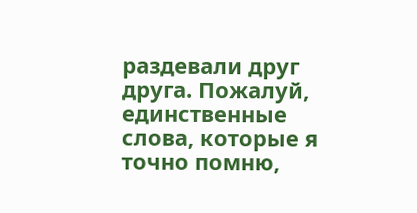раздевали друг друга. Пожалуй, единственные слова, которые я точно помню,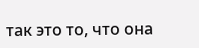так это то, что она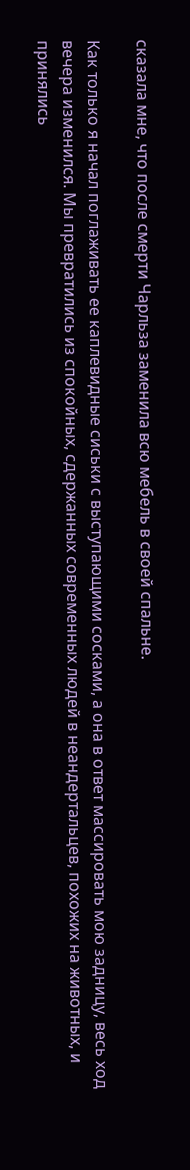сказала мне, что после смерти Чарльза заменила всю мебель в своей спальне.

Как только я начал поглаживать ее каплевидные сиськи с выступающими сосками, а она в ответ массировать мою задницу, весь ход вечера изменился. Мы превратились из спокойных, сдержанных современных людей в неандертальцев, похожих на животных, и принялись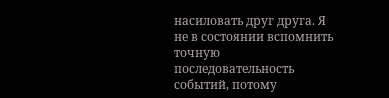насиловать друг друга. Я не в состоянии вспомнить точную последовательность событий, потому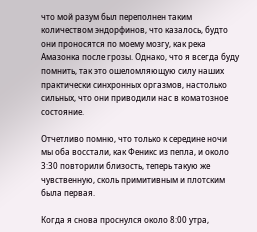что мой разум был переполнен таким количеством эндорфинов, что казалось, будто они проносятся по моему мозгу, как река Амазонка после грозы. Однако, что я всегда буду помнить, так это ошеломляющую силу наших практически синхронных оргазмов, настолько сильных, что они приводили нас в коматозное состояние.

Отчетливо помню, что только к середине ночи мы оба восстали, как Феникс из пепла, и около 3:30 повторили близость, теперь такую же чувственную, сколь примитивным и плотским была первая.

Когда я снова проснулся около 8:00 утра,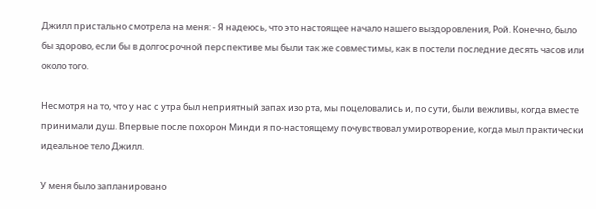Джилл пристально смотрела на меня: - Я надеюсь, что это настоящее начало нашего выздоровления, Рой. Конечно, было бы здорово, если бы в долгосрочной перспективе мы были так же совместимы, как в постели последние десять часов или около того.

Несмотря на то, что у нас с утра был неприятный запах изо рта, мы поцеловались и, по сути, были вежливы, когда вместе принимали душ. Впервые после похорон Минди я по-настоящему почувствовал умиротворение, когда мыл практически идеальное тело Джилл.

У меня было запланировано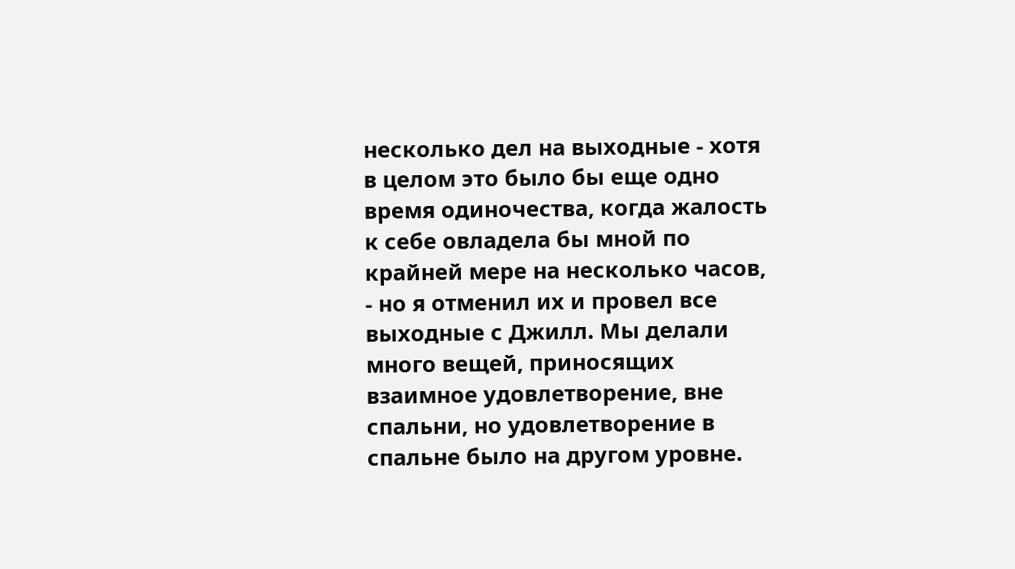несколько дел на выходные - хотя в целом это было бы еще одно время одиночества, когда жалость к себе овладела бы мной по крайней мере на несколько часов, - но я отменил их и провел все выходные с Джилл. Мы делали много вещей, приносящих взаимное удовлетворение, вне спальни, но удовлетворение в спальне было на другом уровне.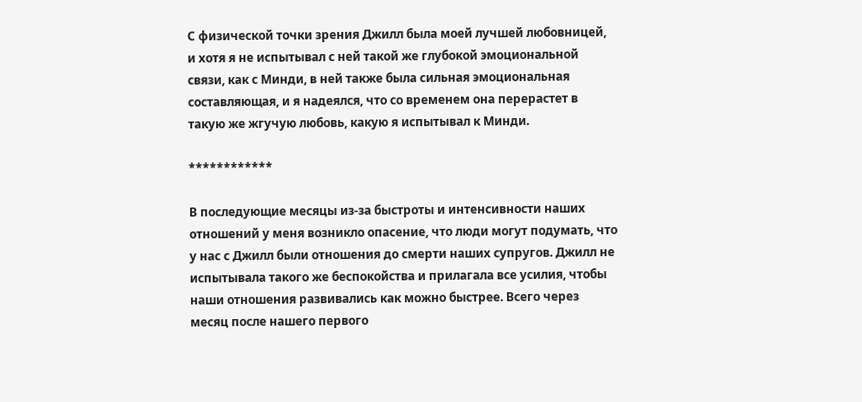С физической точки зрения Джилл была моей лучшей любовницей, и хотя я не испытывал с ней такой же глубокой эмоциональной связи, как с Минди, в ней также была сильная эмоциональная составляющая, и я надеялся, что со временем она перерастет в такую же жгучую любовь, какую я испытывал к Минди.

************

В последующие месяцы из-за быстроты и интенсивности наших отношений у меня возникло опасение, что люди могут подумать, что у нас с Джилл были отношения до смерти наших супругов. Джилл не испытывала такого же беспокойства и прилагала все усилия, чтобы наши отношения развивались как можно быстрее. Всего через месяц после нашего первого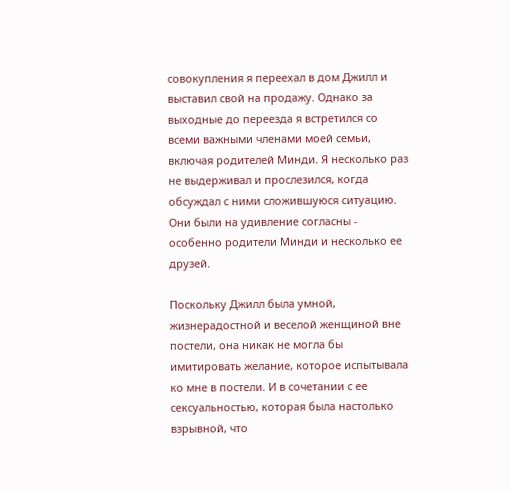совокупления я переехал в дом Джилл и выставил свой на продажу. Однако за выходные до переезда я встретился со всеми важными членами моей семьи, включая родителей Минди. Я несколько раз не выдерживал и прослезился, когда обсуждал с ними сложившуюся ситуацию. Они были на удивление согласны - особенно родители Минди и несколько ее друзей.

Поскольку Джилл была умной, жизнерадостной и веселой женщиной вне постели, она никак не могла бы имитировать желание, которое испытывала ко мне в постели. И в сочетании с ее сексуальностью, которая была настолько взрывной, что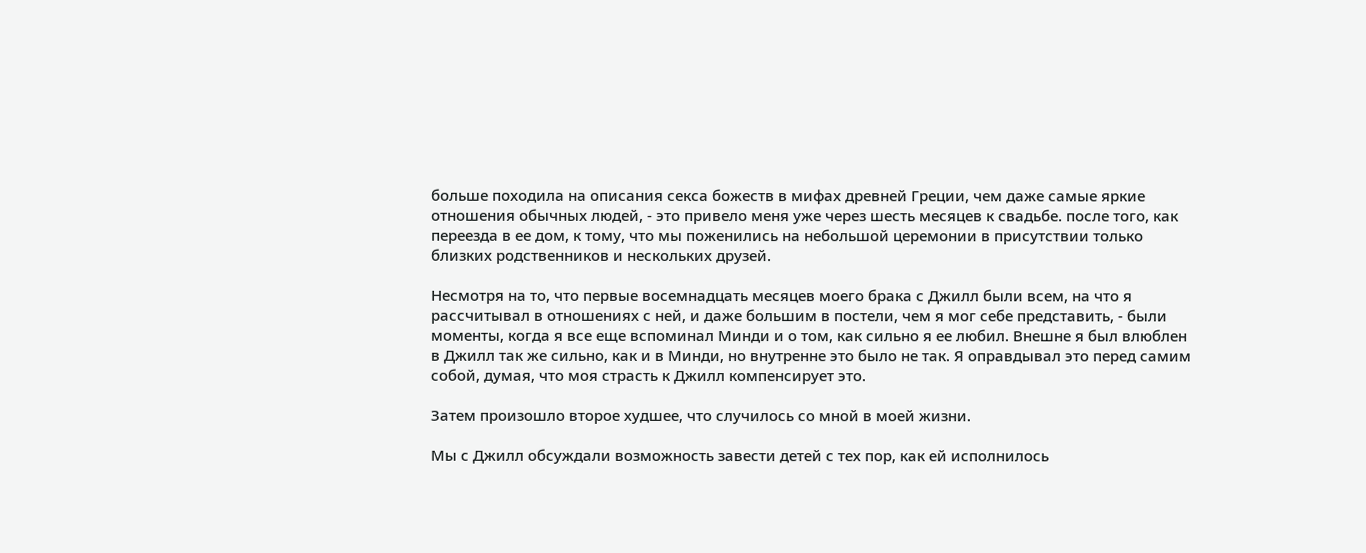больше походила на описания секса божеств в мифах древней Греции, чем даже самые яркие отношения обычных людей, - это привело меня уже через шесть месяцев к свадьбе. после того, как переезда в ее дом, к тому, что мы поженились на небольшой церемонии в присутствии только близких родственников и нескольких друзей.

Несмотря на то, что первые восемнадцать месяцев моего брака с Джилл были всем, на что я рассчитывал в отношениях с ней, и даже большим в постели, чем я мог себе представить, - были моменты, когда я все еще вспоминал Минди и о том, как сильно я ее любил. Внешне я был влюблен в Джилл так же сильно, как и в Минди, но внутренне это было не так. Я оправдывал это перед самим собой, думая, что моя страсть к Джилл компенсирует это.

Затем произошло второе худшее, что случилось со мной в моей жизни.

Мы с Джилл обсуждали возможность завести детей с тех пор, как ей исполнилось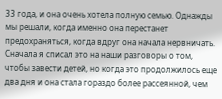33 года, и она очень хотела полную семью. Однажды мы решали, когда именно она перестанет предохраняться, когда вдруг она начала нервничать. Сначала я списал это на наши разговоры о том, чтобы завести детей, но когда это продолжилось еще два дня и она стала гораздо более рассеянной, чем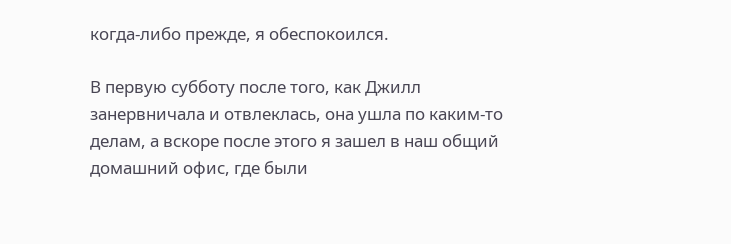когда-либо прежде, я обеспокоился.

В первую субботу после того, как Джилл занервничала и отвлеклась, она ушла по каким-то делам, а вскоре после этого я зашел в наш общий домашний офис, где были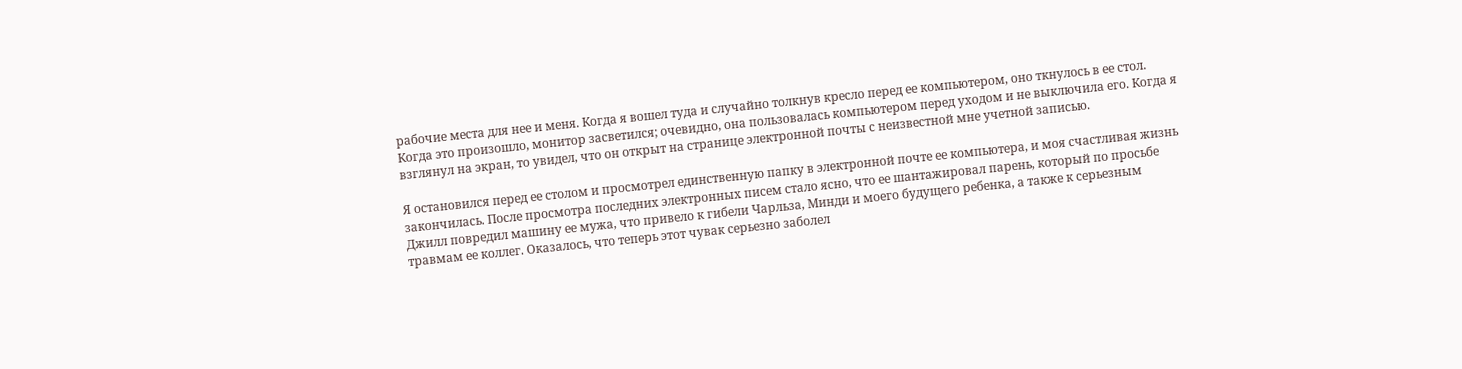рабочие места для нее и меня. Когда я вошел туда и случайно толкнув кресло перед ее компьютером, оно ткнулось в ее стол. Когда это произошло, монитор засветился; очевидно, она пользовалась компьютером перед уходом и не выключила его. Когда я взглянул на экран, то увидел, что он открыт на странице электронной почты с неизвестной мне учетной записью.

Я остановился перед ее столом и просмотрел единственную папку в электронной почте ее компьютера, и моя счастливая жизнь закончилась. После просмотра последних электронных писем стало ясно, что ее шантажировал парень, который по просьбе Джилл повредил машину ее мужа, что привело к гибели Чарльза, Минди и моего будущего ребенка, а также к серьезным травмам ее коллег. Оказалось, что теперь этот чувак серьезно заболел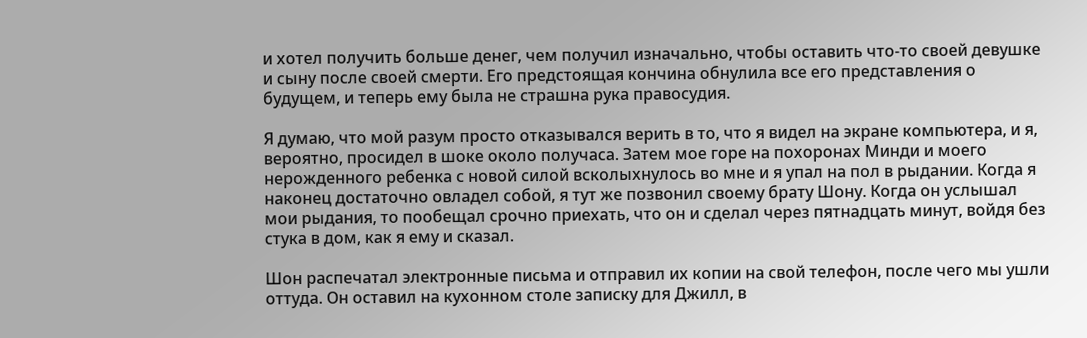и хотел получить больше денег, чем получил изначально, чтобы оставить что-то своей девушке и сыну после своей смерти. Его предстоящая кончина обнулила все его представления о будущем, и теперь ему была не страшна рука правосудия.

Я думаю, что мой разум просто отказывался верить в то, что я видел на экране компьютера, и я, вероятно, просидел в шоке около получаса. Затем мое горе на похоронах Минди и моего нерожденного ребенка с новой силой всколыхнулось во мне и я упал на пол в рыдании. Когда я наконец достаточно овладел собой, я тут же позвонил своему брату Шону. Когда он услышал мои рыдания, то пообещал срочно приехать, что он и сделал через пятнадцать минут, войдя без стука в дом, как я ему и сказал.

Шон распечатал электронные письма и отправил их копии на свой телефон, после чего мы ушли оттуда. Он оставил на кухонном столе записку для Джилл, в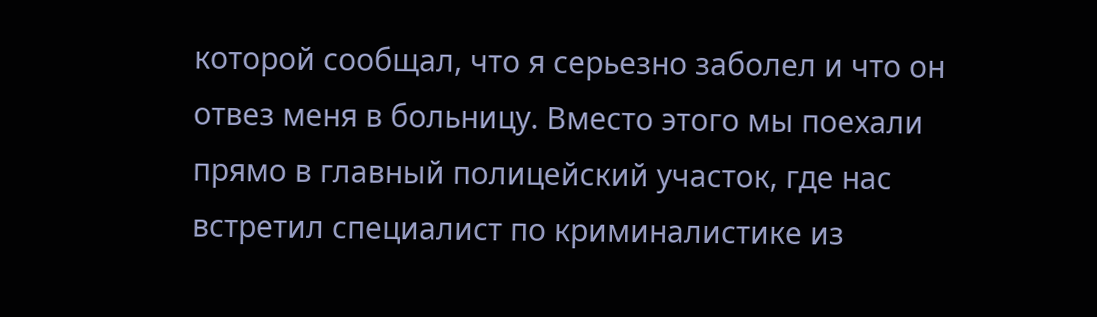которой сообщал, что я серьезно заболел и что он отвез меня в больницу. Вместо этого мы поехали прямо в главный полицейский участок, где нас встретил специалист по криминалистике из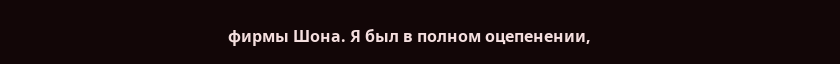фирмы Шона. Я был в полном оцепенении,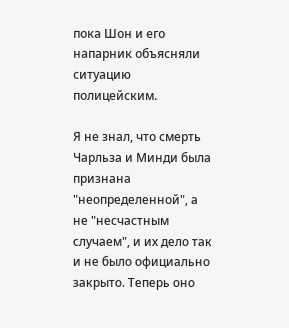пока Шон и его напарник объясняли ситуацию полицейским.

Я не знал, что смерть Чарльза и Минди была признана "неопределенной", а не "несчастным случаем", и их дело так и не было официально закрыто. Теперь оно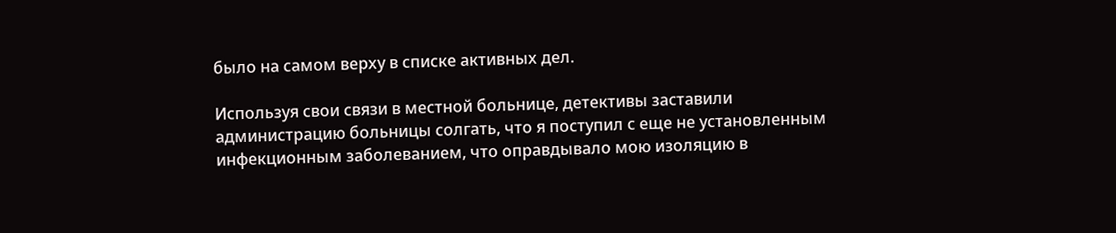было на самом верху в списке активных дел.

Используя свои связи в местной больнице, детективы заставили администрацию больницы солгать, что я поступил с еще не установленным инфекционным заболеванием, что оправдывало мою изоляцию в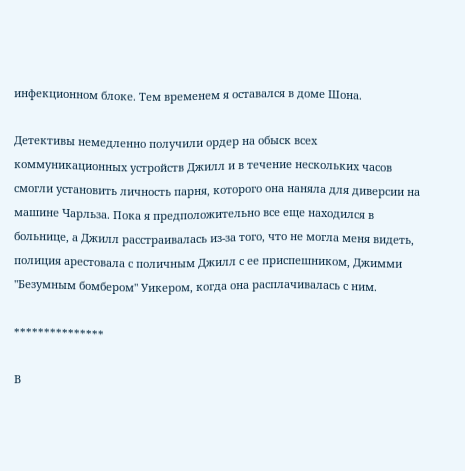инфекционном блоке. Тем временем я оставался в доме Шона.

Детективы немедленно получили ордер на обыск всех коммуникационных устройств Джилл и в течение нескольких часов смогли установить личность парня, которого она наняла для диверсии на машине Чарльза. Пока я предположительно все еще находился в больнице, а Джилл расстраивалась из-за того, что не могла меня видеть, полиция арестовала с поличным Джилл с ее приспешником, Джимми "Безумным бомбером" Уикером, когда она расплачивалась с ним.

***************

В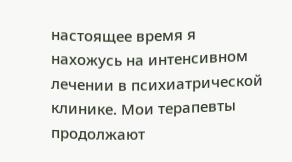настоящее время я нахожусь на интенсивном лечении в психиатрической клинике. Мои терапевты продолжают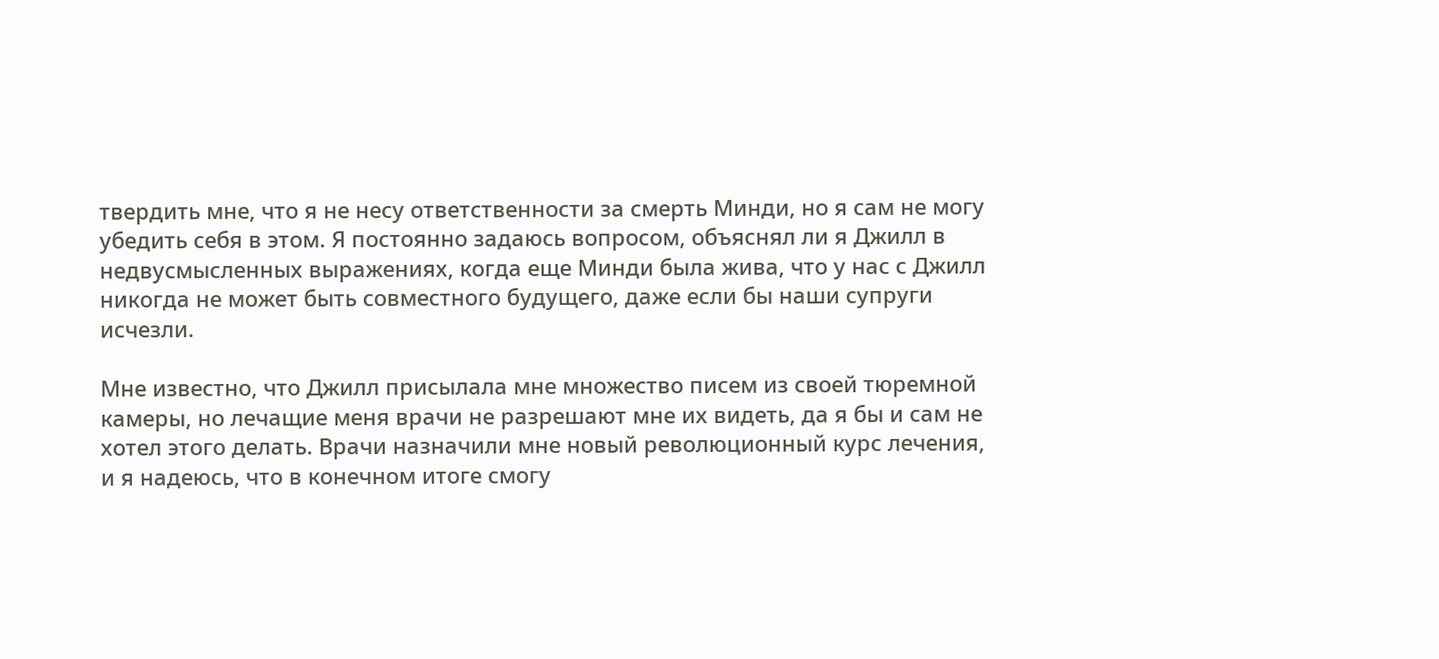твердить мне, что я не несу ответственности за смерть Минди, но я сам не могу убедить себя в этом. Я постоянно задаюсь вопросом, объяснял ли я Джилл в недвусмысленных выражениях, когда еще Минди была жива, что у нас с Джилл никогда не может быть совместного будущего, даже если бы наши супруги исчезли.

Мне известно, что Джилл присылала мне множество писем из своей тюремной камеры, но лечащие меня врачи не разрешают мне их видеть, да я бы и сам не хотел этого делать. Врачи назначили мне новый революционный курс лечения, и я надеюсь, что в конечном итоге смогу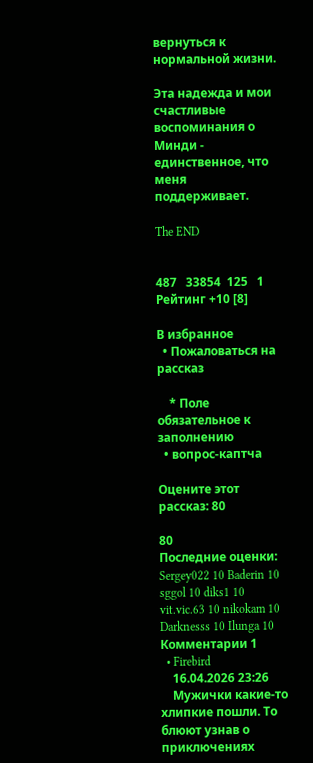вернуться к нормальной жизни.

Эта надежда и мои счастливые воспоминания о Минди - единственное, что меня поддерживает.

The END


487   33854  125   1 Рейтинг +10 [8]

В избранное
  • Пожаловаться на рассказ

    * Поле обязательное к заполнению
  • вопрос-каптча

Оцените этот рассказ: 80

80
Последние оценки: Sergey022 10 Baderin 10 sggol 10 diks1 10 vit.vic.63 10 nikokam 10 Darknesss 10 Ilunga 10
Комментарии 1
  • Firebird
    16.04.2026 23:26
    Мужички какие-то хлипкие пошли. То блюют узнав о приключениях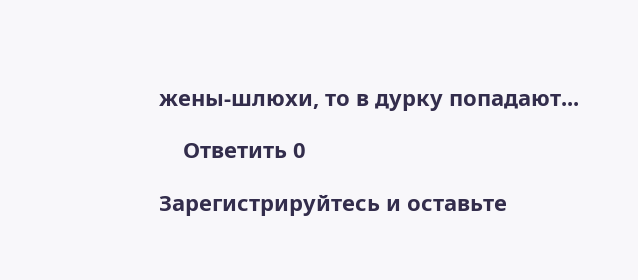жены-шлюхи, то в дурку попадают...

    Ответить 0

Зарегистрируйтесь и оставьте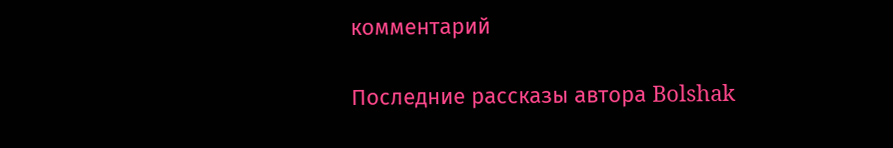комментарий

Последние рассказы автора Bolshak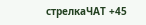стрелкаЧАТ +45